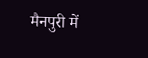मैनपुरी में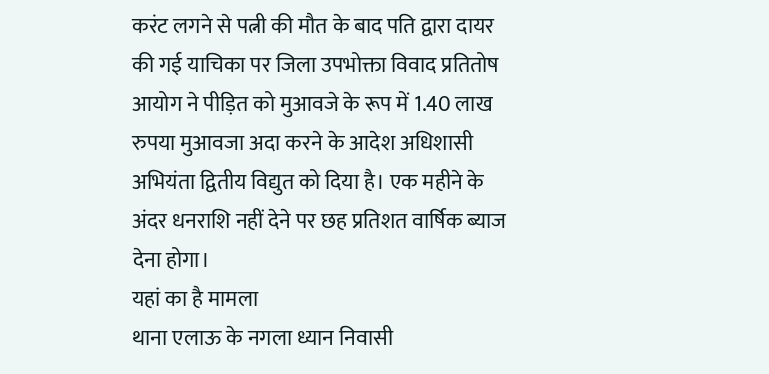करंट लगने से पत्नी की मौत के बाद पति द्वारा दायर की गई याचिका पर जिला उपभोक्ता विवाद प्रतितोष आयोग ने पीड़ित को मुआवजे के रूप में 1.40 लाख रुपया मुआवजा अदा करने के आदेश अधिशासी अभियंता द्वितीय विद्युत को दिया है। एक महीने के अंदर धनराशि नहीं देने पर छह प्रतिशत वार्षिक ब्याज देना होगा।
यहां का है मामला
थाना एलाऊ के नगला ध्यान निवासी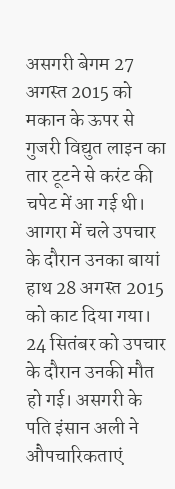असगरी बेगम 27 अगस्त 2015 को मकान के ऊपर से गुजरी विद्युत लाइन का तार टूटने से करंट की चपेट में आ गई थी। आगरा में चले उपचार के दौरान उनका बायां हाथ 28 अगस्त 2015 को काट दिया गया। 24 सितंबर को उपचार के दौरान उनकी मौत हो गई। असगरी के पति इंसान अली ने औपचारिकताएं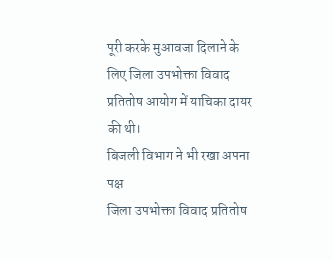पूरी करके मुआवजा दिलाने के लिए जिला उपभोक्ता विवाद प्रतितोष आयोग में याचिका दायर की थी।
बिजली विभाग ने भी रखा अपना पक्ष
जिला उपभोक्ता विवाद प्रतितोष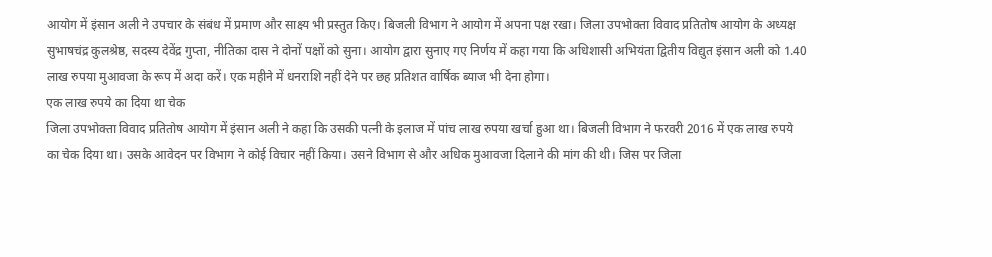आयोग में इंसान अली ने उपचार के संबंध में प्रमाण और साक्ष्य भी प्रस्तुत किए। बिजली विभाग ने आयोग में अपना पक्ष रखा। जिला उपभोक्ता विवाद प्रतितोष आयोग के अध्यक्ष सुभाषचंद्र कुलश्रेष्ठ, सदस्य देवेंद्र गुप्ता, नीतिका दास ने दोनों पक्षों को सुना। आयोग द्वारा सुनाए गए निर्णय में कहा गया कि अधिशासी अभियंता द्वितीय विद्युत इंसान अली को 1.40 लाख रुपया मुआवजा के रूप में अदा करें। एक महीने में धनराशि नहीं देने पर छह प्रतिशत वार्षिक ब्याज भी देना होगा।
एक लाख रुपये का दिया था चेक
जिला उपभोक्ता विवाद प्रतितोष आयोग में इंसान अली ने कहा कि उसकी पत्नी के इलाज में पांच लाख रुपया खर्चा हुआ था। बिजली विभाग ने फरवरी 2016 में एक लाख रुपये का चेक दिया था। उसके आवेदन पर विभाग ने कोई विचार नहीं किया। उसने विभाग से और अधिक मुआवजा दिलाने की मांग की थी। जिस पर जिला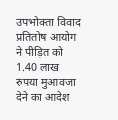उपभोक्ता विवाद प्रतितोष आयोग ने पीड़ित को 1.40 लाख रुपया मुआवजा देने का आदेश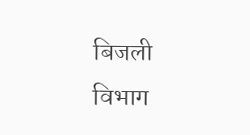बिजली विभाग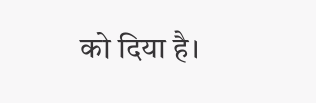को दिया है।